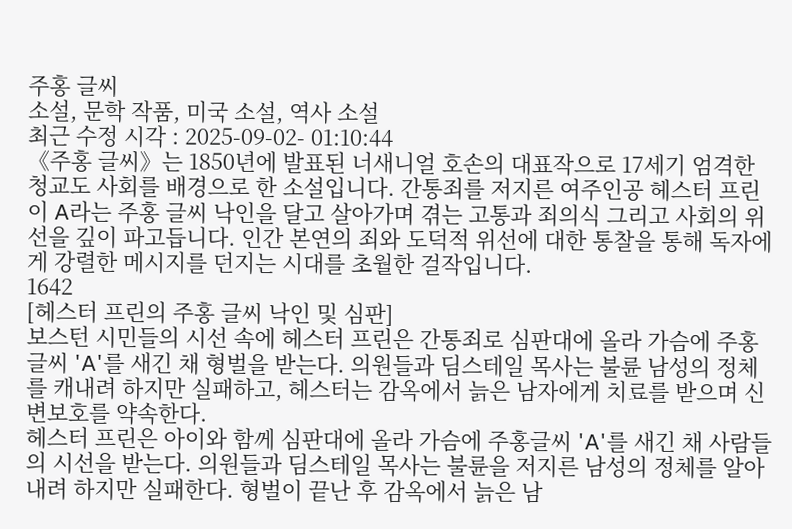주홍 글씨
소설, 문학 작품, 미국 소설, 역사 소설
최근 수정 시각 : 2025-09-02- 01:10:44
《주홍 글씨》는 1850년에 발표된 너새니얼 호손의 대표작으로 17세기 엄격한 청교도 사회를 배경으로 한 소설입니다. 간통죄를 저지른 여주인공 헤스터 프린이 A라는 주홍 글씨 낙인을 달고 살아가며 겪는 고통과 죄의식 그리고 사회의 위선을 깊이 파고듭니다. 인간 본연의 죄와 도덕적 위선에 대한 통찰을 통해 독자에게 강렬한 메시지를 던지는 시대를 초월한 걸작입니다.
1642
[헤스터 프린의 주홍 글씨 낙인 및 심판]
보스턴 시민들의 시선 속에 헤스터 프린은 간통죄로 심판대에 올라 가슴에 주홍글씨 'A'를 새긴 채 형벌을 받는다. 의원들과 딤스테일 목사는 불륜 남성의 정체를 캐내려 하지만 실패하고, 헤스터는 감옥에서 늙은 남자에게 치료를 받으며 신변보호를 약속한다.
헤스터 프린은 아이와 함께 심판대에 올라 가슴에 주홍글씨 'A'를 새긴 채 사람들의 시선을 받는다. 의원들과 딤스테일 목사는 불륜을 저지른 남성의 정체를 알아내려 하지만 실패한다. 형벌이 끝난 후 감옥에서 늙은 남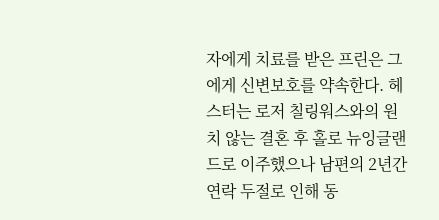자에게 치료를 받은 프린은 그에게 신변보호를 약속한다. 헤스터는 로저 칠링워스와의 원치 않는 결혼 후 홀로 뉴잉글랜드로 이주했으나 남편의 2년간 연락 두절로 인해 동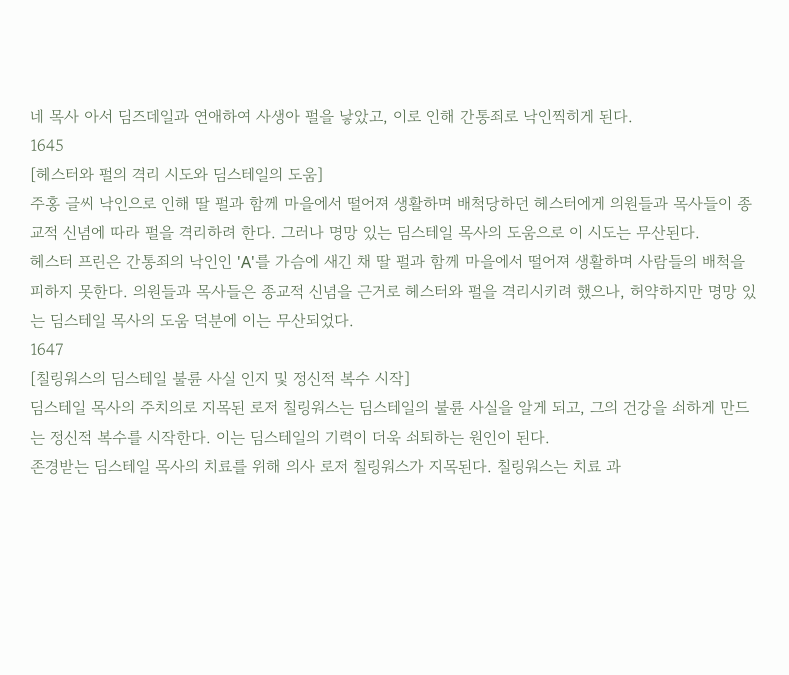네 목사 아서 딤즈데일과 연애하여 사생아 펄을 낳았고, 이로 인해 간통죄로 낙인찍히게 된다.
1645
[헤스터와 펄의 격리 시도와 딤스테일의 도움]
주홍 글씨 낙인으로 인해 딸 펄과 함께 마을에서 떨어져 생활하며 배척당하던 헤스터에게 의원들과 목사들이 종교적 신념에 따라 펄을 격리하려 한다. 그러나 명망 있는 딤스테일 목사의 도움으로 이 시도는 무산된다.
헤스터 프린은 간통죄의 낙인인 'A'를 가슴에 새긴 채 딸 펄과 함께 마을에서 떨어져 생활하며 사람들의 배척을 피하지 못한다. 의원들과 목사들은 종교적 신념을 근거로 헤스터와 펄을 격리시키려 했으나, 허약하지만 명망 있는 딤스테일 목사의 도움 덕분에 이는 무산되었다.
1647
[칠링워스의 딤스테일 불륜 사실 인지 및 정신적 복수 시작]
딤스테일 목사의 주치의로 지목된 로저 칠링워스는 딤스테일의 불륜 사실을 알게 되고, 그의 건강을 쇠하게 만드는 정신적 복수를 시작한다. 이는 딤스테일의 기력이 더욱 쇠퇴하는 원인이 된다.
존경받는 딤스테일 목사의 치료를 위해 의사 로저 칠링워스가 지목된다. 칠링워스는 치료 과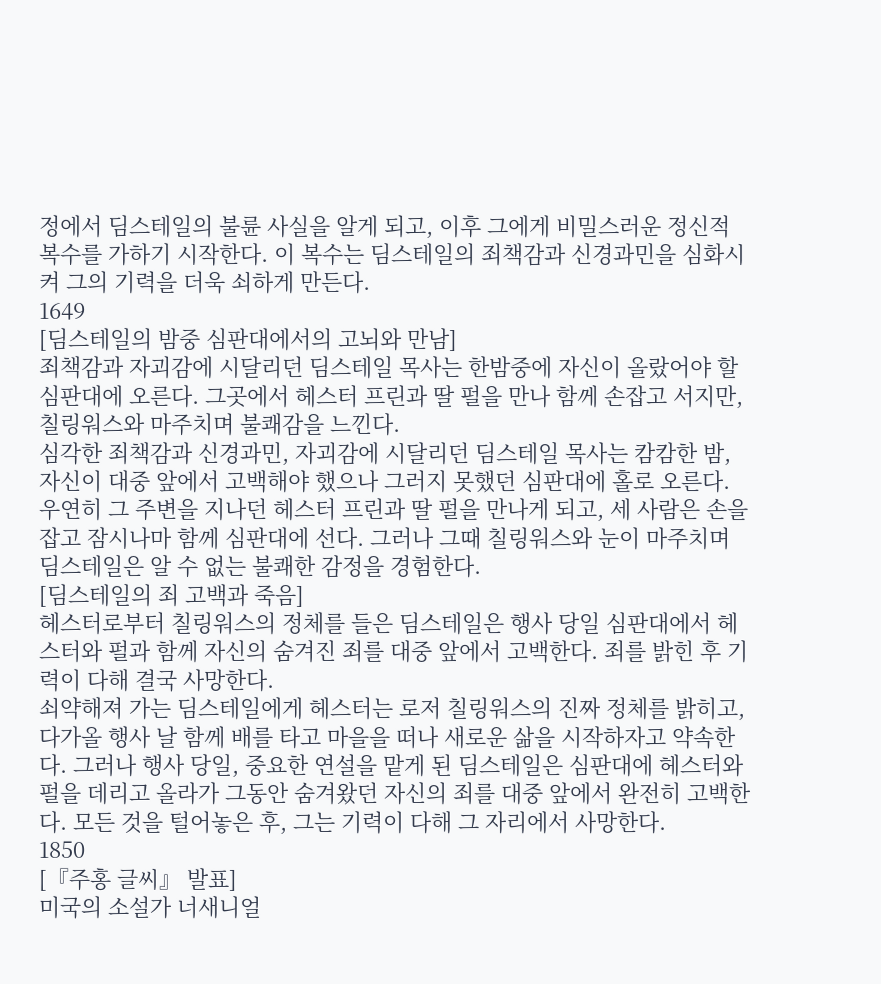정에서 딤스테일의 불륜 사실을 알게 되고, 이후 그에게 비밀스러운 정신적 복수를 가하기 시작한다. 이 복수는 딤스테일의 죄책감과 신경과민을 심화시켜 그의 기력을 더욱 쇠하게 만든다.
1649
[딤스테일의 밤중 심판대에서의 고뇌와 만남]
죄책감과 자괴감에 시달리던 딤스테일 목사는 한밤중에 자신이 올랐어야 할 심판대에 오른다. 그곳에서 헤스터 프린과 딸 펄을 만나 함께 손잡고 서지만, 칠링워스와 마주치며 불쾌감을 느낀다.
심각한 죄책감과 신경과민, 자괴감에 시달리던 딤스테일 목사는 캄캄한 밤, 자신이 대중 앞에서 고백해야 했으나 그러지 못했던 심판대에 홀로 오른다. 우연히 그 주변을 지나던 헤스터 프린과 딸 펄을 만나게 되고, 세 사람은 손을 잡고 잠시나마 함께 심판대에 선다. 그러나 그때 칠링워스와 눈이 마주치며 딤스테일은 알 수 없는 불쾌한 감정을 경험한다.
[딤스테일의 죄 고백과 죽음]
헤스터로부터 칠링워스의 정체를 들은 딤스테일은 행사 당일 심판대에서 헤스터와 펄과 함께 자신의 숨겨진 죄를 대중 앞에서 고백한다. 죄를 밝힌 후 기력이 다해 결국 사망한다.
쇠약해져 가는 딤스테일에게 헤스터는 로저 칠링워스의 진짜 정체를 밝히고, 다가올 행사 날 함께 배를 타고 마을을 떠나 새로운 삶을 시작하자고 약속한다. 그러나 행사 당일, 중요한 연설을 맡게 된 딤스테일은 심판대에 헤스터와 펄을 데리고 올라가 그동안 숨겨왔던 자신의 죄를 대중 앞에서 완전히 고백한다. 모든 것을 털어놓은 후, 그는 기력이 다해 그 자리에서 사망한다.
1850
[『주홍 글씨』 발표]
미국의 소설가 너새니얼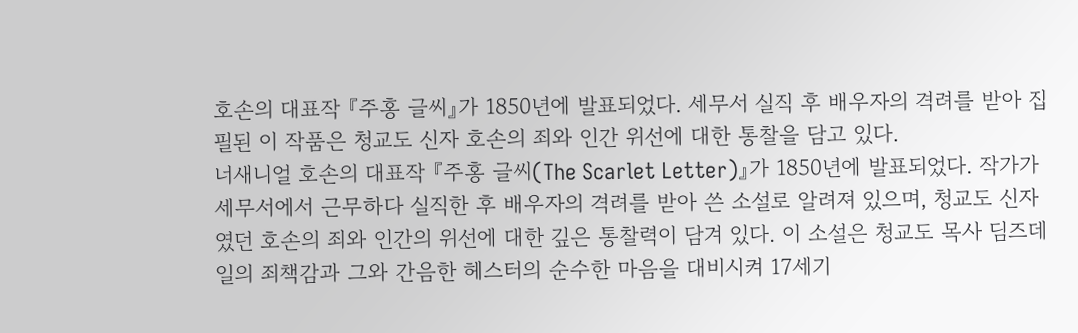호손의 대표작 『주홍 글씨』가 1850년에 발표되었다. 세무서 실직 후 배우자의 격려를 받아 집필된 이 작품은 청교도 신자 호손의 죄와 인간 위선에 대한 통찰을 담고 있다.
너새니얼 호손의 대표작 『주홍 글씨(The Scarlet Letter)』가 1850년에 발표되었다. 작가가 세무서에서 근무하다 실직한 후 배우자의 격려를 받아 쓴 소설로 알려져 있으며, 청교도 신자였던 호손의 죄와 인간의 위선에 대한 깊은 통찰력이 담겨 있다. 이 소설은 청교도 목사 딤즈데일의 죄책감과 그와 간음한 헤스터의 순수한 마음을 대비시켜 17세기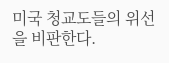미국 청교도들의 위선을 비판한다.